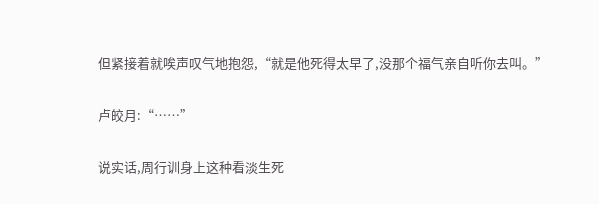但紧接着就唉声叹气地抱怨,“就是他死得太早了,没那个福气亲自听你去叫。”

卢皎月:“……”

说实话,周行训身上这种看淡生死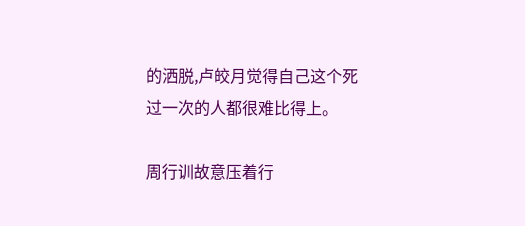的洒脱,卢皎月觉得自己这个死过一次的人都很难比得上。

周行训故意压着行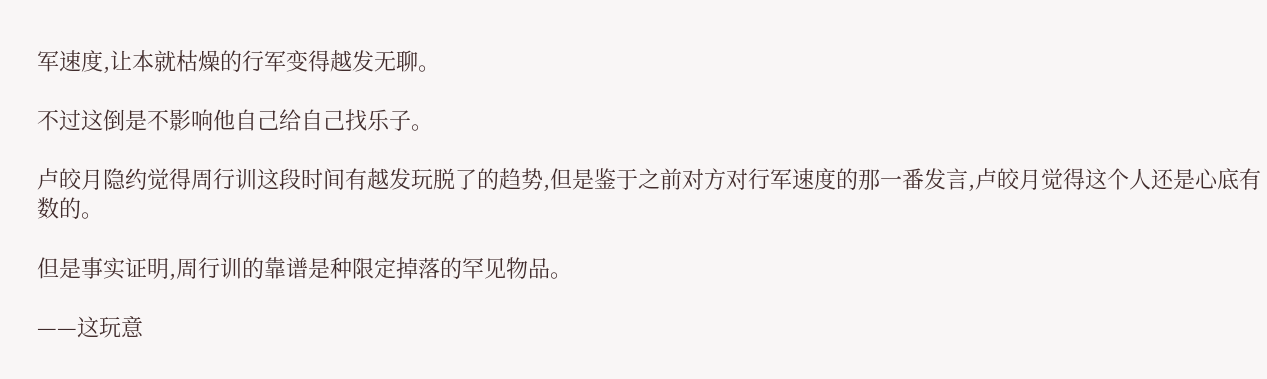军速度,让本就枯燥的行军变得越发无聊。

不过这倒是不影响他自己给自己找乐子。

卢皎月隐约觉得周行训这段时间有越发玩脱了的趋势,但是鉴于之前对方对行军速度的那一番发言,卢皎月觉得这个人还是心底有数的。

但是事实证明,周行训的靠谱是种限定掉落的罕见物品。

——这玩意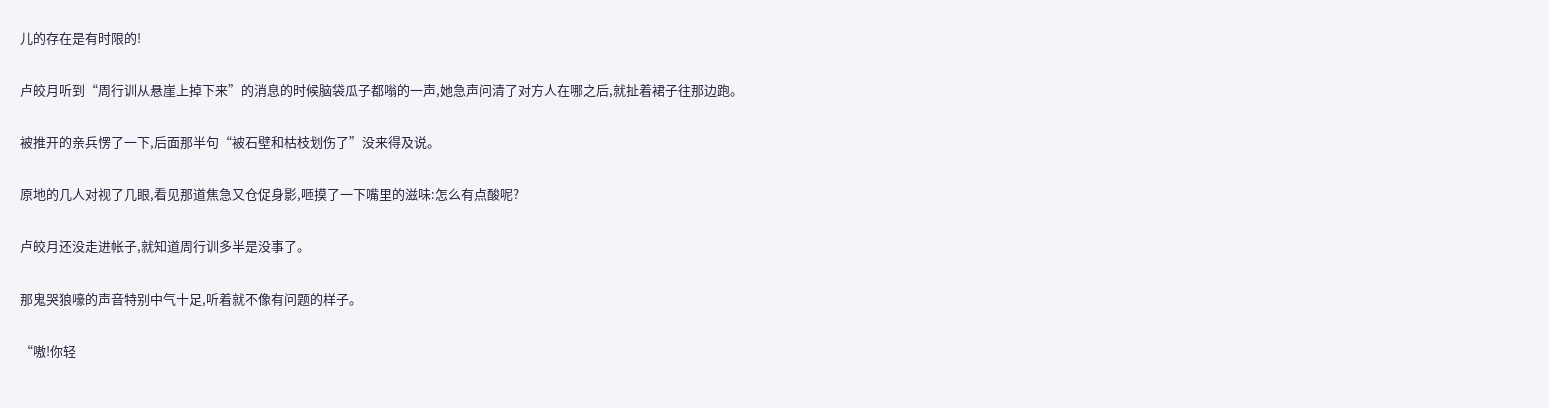儿的存在是有时限的!

卢皎月听到“周行训从悬崖上掉下来”的消息的时候脑袋瓜子都嗡的一声,她急声问清了对方人在哪之后,就扯着裙子往那边跑。

被推开的亲兵愣了一下,后面那半句“被石壁和枯枝划伤了”没来得及说。

原地的几人对视了几眼,看见那道焦急又仓促身影,咂摸了一下嘴里的滋味:怎么有点酸呢?

卢皎月还没走进帐子,就知道周行训多半是没事了。

那鬼哭狼嚎的声音特别中气十足,听着就不像有问题的样子。

“嗷!你轻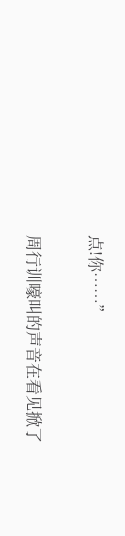点!你……”

周行训嚎叫的声音在看见掀了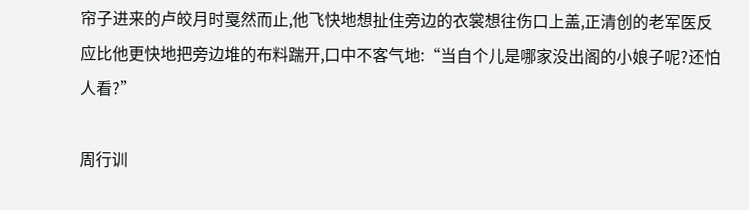帘子进来的卢皎月时戛然而止,他飞快地想扯住旁边的衣裳想往伤口上盖,正清创的老军医反应比他更快地把旁边堆的布料踹开,口中不客气地:“当自个儿是哪家没出阁的小娘子呢?还怕人看?”

周行训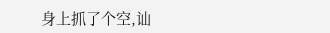身上抓了个空,讪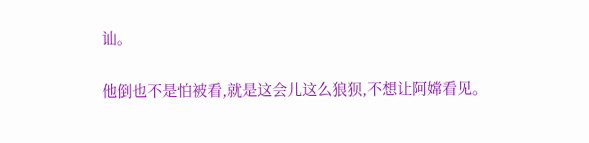讪。

他倒也不是怕被看,就是这会儿这么狼狈,不想让阿嫦看见。